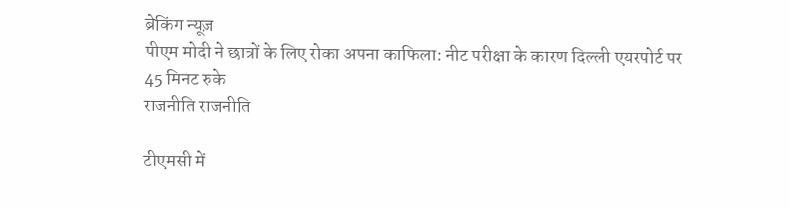ब्रेकिंग न्यूज़
पीएम मोदी ने छात्रों के लिए रोका अपना काफिला: नीट परीक्षा के कारण दिल्ली एयरपोर्ट पर 45 मिनट रुके
राजनीति राजनीति

टीएमसी में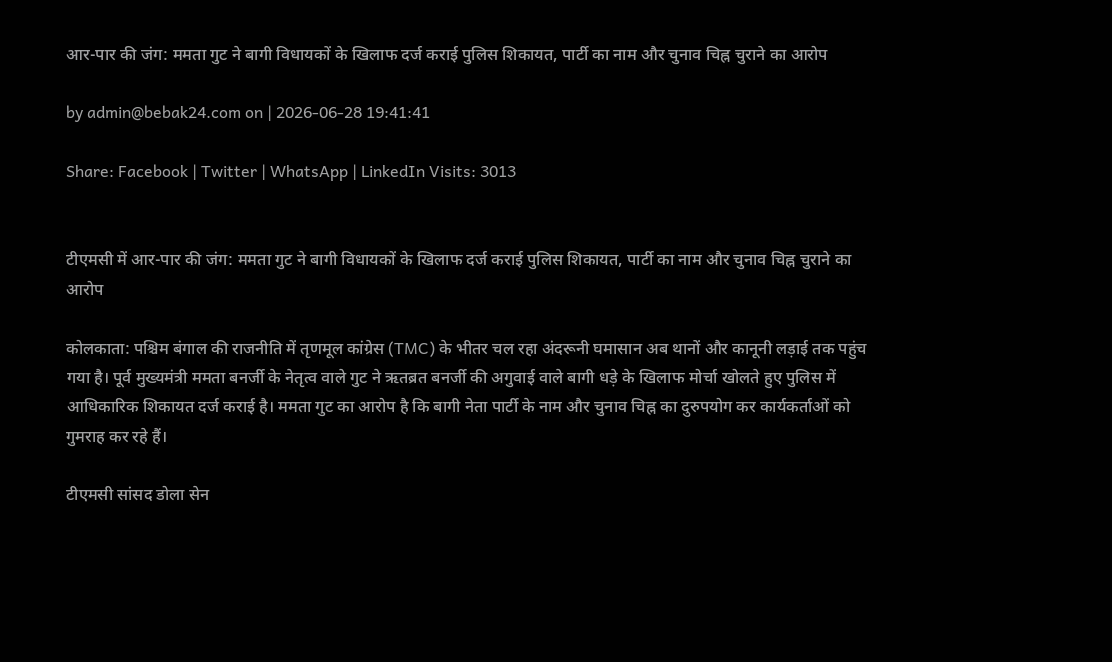आर-पार की जंग: ममता गुट ने बागी विधायकों के खिलाफ दर्ज कराई पुलिस शिकायत, पार्टी का नाम और चुनाव चिह्न चुराने का आरोप

by admin@bebak24.com on | 2026-06-28 19:41:41

Share: Facebook | Twitter | WhatsApp | LinkedIn Visits: 3013


टीएमसी में आर-पार की जंग: ममता गुट ने बागी विधायकों के खिलाफ दर्ज कराई पुलिस शिकायत, पार्टी का नाम और चुनाव चिह्न चुराने का आरोप

कोलकाता: पश्चिम बंगाल की राजनीति में तृणमूल कांग्रेस (TMC) के भीतर चल रहा अंदरूनी घमासान अब थानों और कानूनी लड़ाई तक पहुंच गया है। पूर्व मुख्यमंत्री ममता बनर्जी के नेतृत्व वाले गुट ने ऋतब्रत बनर्जी की अगुवाई वाले बागी धड़े के खिलाफ मोर्चा खोलते हुए पुलिस में आधिकारिक शिकायत दर्ज कराई है। ममता गुट का आरोप है कि बागी नेता पार्टी के नाम और चुनाव चिह्न का दुरुपयोग कर कार्यकर्ताओं को गुमराह कर रहे हैं।

टीएमसी सांसद डोला सेन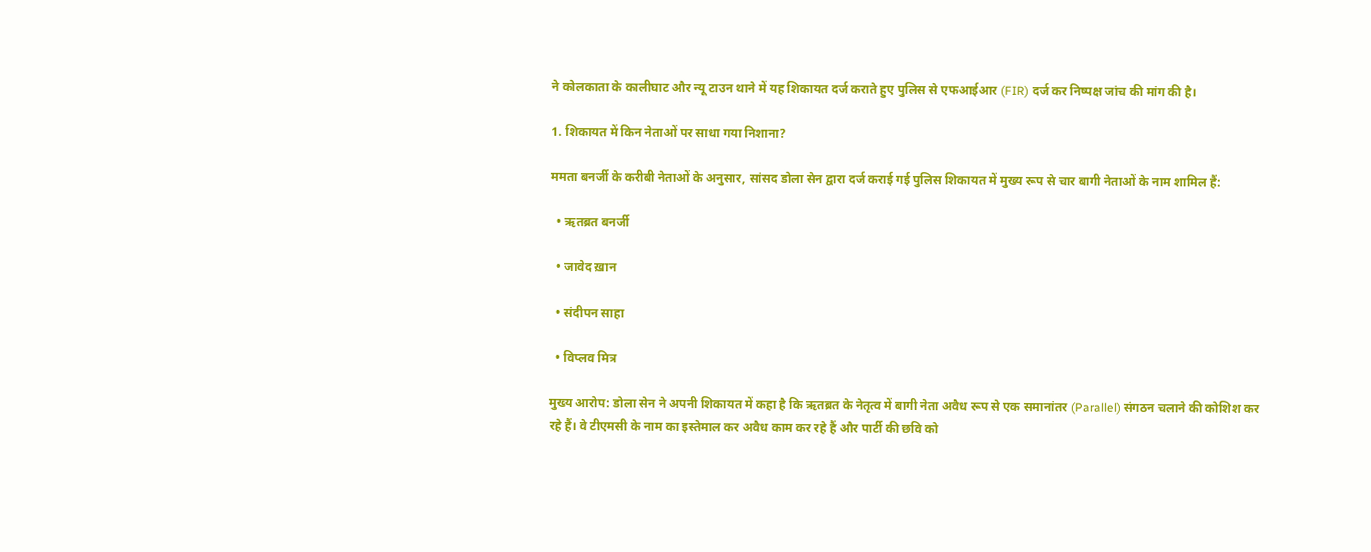ने कोलकाता के कालीघाट और न्यू टाउन थाने में यह शिकायत दर्ज कराते हुए पुलिस से एफआईआर (FIR) दर्ज कर निष्पक्ष जांच की मांग की है।

1. शिकायत में किन नेताओं पर साधा गया निशाना?

ममता बनर्जी के करीबी नेताओं के अनुसार, सांसद डोला सेन द्वारा दर्ज कराई गई पुलिस शिकायत में मुख्य रूप से चार बागी नेताओं के नाम शामिल हैं:

  • ऋतब्रत बनर्जी

  • जावेद ख़ान

  • संदीपन साहा

  • विप्लव मित्र

मुख्य आरोप: डोला सेन ने अपनी शिकायत में कहा है कि ऋतब्रत के नेतृत्व में बागी नेता अवैध रूप से एक समानांतर (Parallel) संगठन चलाने की कोशिश कर रहे हैं। वे टीएमसी के नाम का इस्तेमाल कर अवैध काम कर रहे हैं और पार्टी की छवि को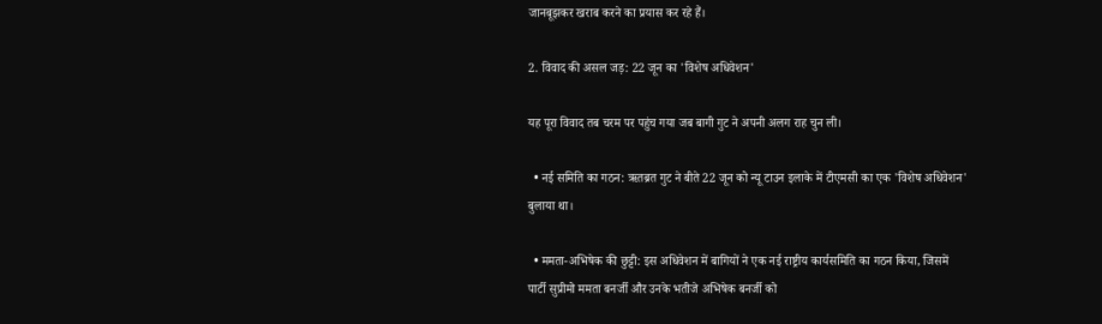जानबूझकर खराब करने का प्रयास कर रहे हैं।

2. विवाद की असल जड़: 22 जून का 'विशेष अधिवेशन'

यह पूरा विवाद तब चरम पर पहुंच गया जब बागी गुट ने अपनी अलग राह चुन ली।

  • नई समिति का गठन: ऋतब्रत गुट ने बीते 22 जून को न्यू टाउन इलाके में टीएमसी का एक 'विशेष अधिवेशन' बुलाया था।

  • ममता-अभिषेक की छुट्टी: इस अधिवेशन में बागियों ने एक नई राष्ट्रीय कार्यसमिति का गठन किया, जिसमें पार्टी सुप्रीमो ममता बनर्जी और उनके भतीजे अभिषेक बनर्जी को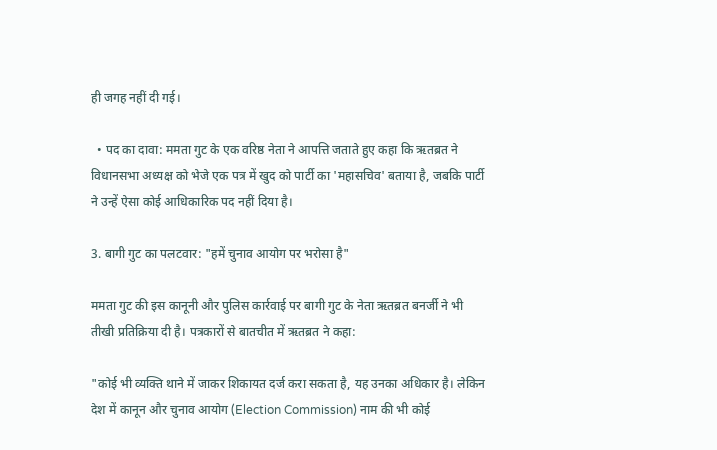ही जगह नहीं दी गई।

  • पद का दावा: ममता गुट के एक वरिष्ठ नेता ने आपत्ति जताते हुए कहा कि ऋतब्रत ने विधानसभा अध्यक्ष को भेजे एक पत्र में खुद को पार्टी का 'महासचिव' बताया है, जबकि पार्टी ने उन्हें ऐसा कोई आधिकारिक पद नहीं दिया है।

3. बागी गुट का पलटवार: "हमें चुनाव आयोग पर भरोसा है"

ममता गुट की इस कानूनी और पुलिस कार्रवाई पर बागी गुट के नेता ऋतब्रत बनर्जी ने भी तीखी प्रतिक्रिया दी है। पत्रकारों से बातचीत में ऋतब्रत ने कहा:

"कोई भी व्यक्ति थाने में जाकर शिकायत दर्ज करा सकता है, यह उनका अधिकार है। लेकिन देश में कानून और चुनाव आयोग (Election Commission) नाम की भी कोई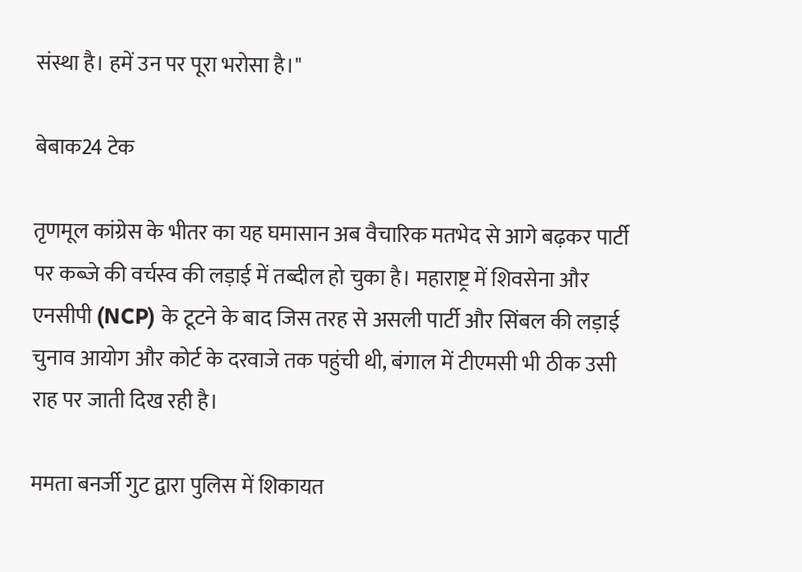संस्था है। हमें उन पर पूरा भरोसा है।"

बेबाक24 टेक

तृणमूल कांग्रेस के भीतर का यह घमासान अब वैचारिक मतभेद से आगे बढ़कर पार्टी पर कब्जे की वर्चस्व की लड़ाई में तब्दील हो चुका है। महाराष्ट्र में शिवसेना और एनसीपी (NCP) के टूटने के बाद जिस तरह से असली पार्टी और सिंबल की लड़ाई चुनाव आयोग और कोर्ट के दरवाजे तक पहुंची थी, बंगाल में टीएमसी भी ठीक उसी राह पर जाती दिख रही है।

ममता बनर्जी गुट द्वारा पुलिस में शिकायत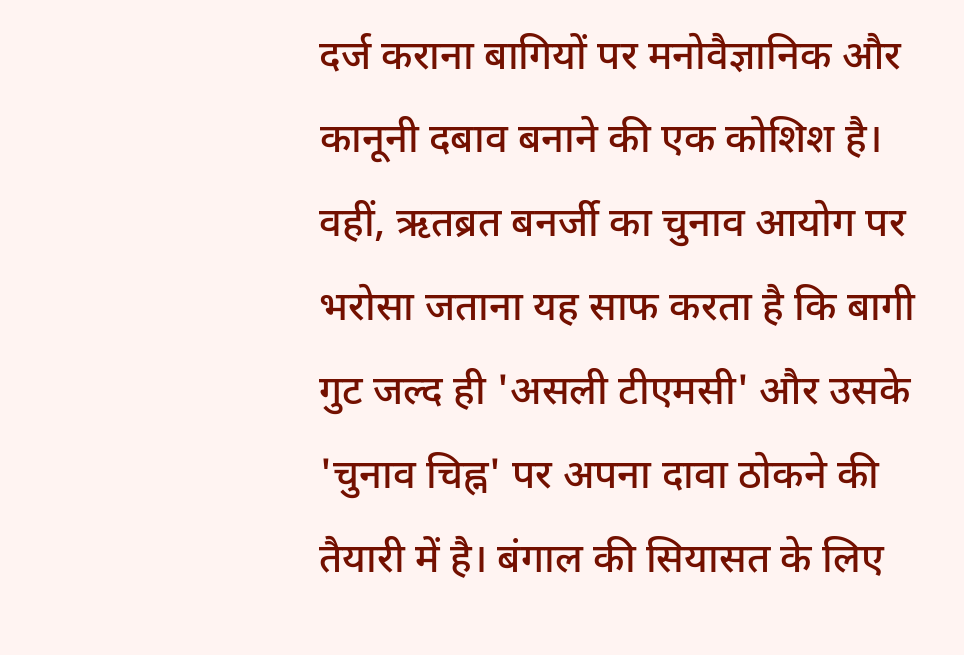दर्ज कराना बागियों पर मनोवैज्ञानिक और कानूनी दबाव बनाने की एक कोशिश है। वहीं, ऋतब्रत बनर्जी का चुनाव आयोग पर भरोसा जताना यह साफ करता है कि बागी गुट जल्द ही 'असली टीएमसी' और उसके 'चुनाव चिह्न' पर अपना दावा ठोकने की तैयारी में है। बंगाल की सियासत के लिए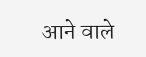आने वाले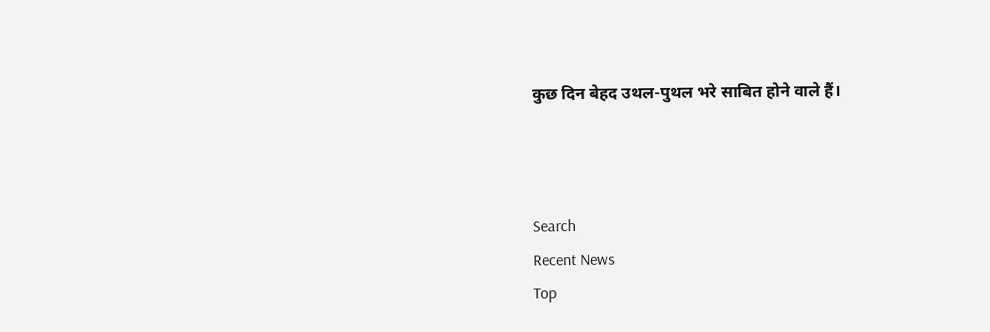कुछ दिन बेहद उथल-पुथल भरे साबित होने वाले हैं।



Search
Recent News
Top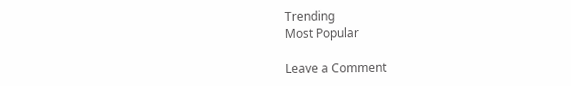Trending
Most Popular

Leave a Comment